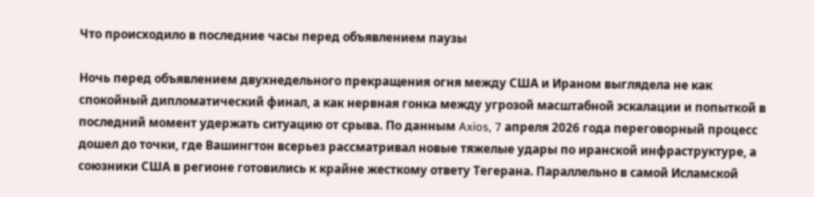Что происходило в последние часы перед объявлением паузы

Ночь перед объявлением двухнедельного прекращения огня между США и Ираном выглядела не как спокойный дипломатический финал, а как нервная гонка между угрозой масштабной эскалации и попыткой в последний момент удержать ситуацию от срыва. По данным Axios, 7 апреля 2026 года переговорный процесс дошел до точки, где Вашингтон всерьез рассматривал новые тяжелые удары по иранской инфраструктуре, а союзники США в регионе готовились к крайне жесткому ответу Тегерана. Параллельно в самой Исламской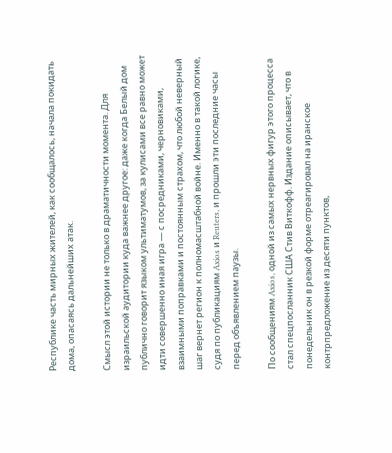Республике часть мирных жителей, как сообщалось, начала покидать дома, опасаясь дальнейших атак.

Смысл этой истории не только в драматичности момента. Для израильской аудитории куда важнее другое: даже когда Белый дом публично говорит языком ультиматумов, за кулисами все равно может идти совершенно иная игра — с посредниками, черновиками, взаимными поправками и постоянным страхом, что любой неверный шаг вернет регион к полномасштабной войне. Именно в такой логике, судя по публикациям Axios и Reuters, и прошли эти последние часы перед объявлением паузы.

По сообщениям Axios, одной из самых нервных фигур этого процесса стал спецпосланник США Стив Виткофф. Издание описывает, что в понедельник он в резкой форме отреагировал на иранское контрпредложение из десяти пунктов,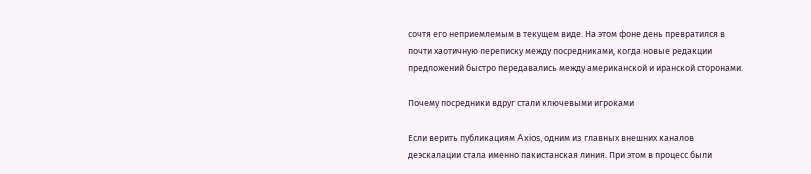сочтя его неприемлемым в текущем виде. На этом фоне день превратился в почти хаотичную переписку между посредниками, когда новые редакции предложений быстро передавались между американской и иранской сторонами.

Почему посредники вдруг стали ключевыми игроками

Если верить публикациям Axios, одним из главных внешних каналов деэскалации стала именно пакистанская линия. При этом в процесс были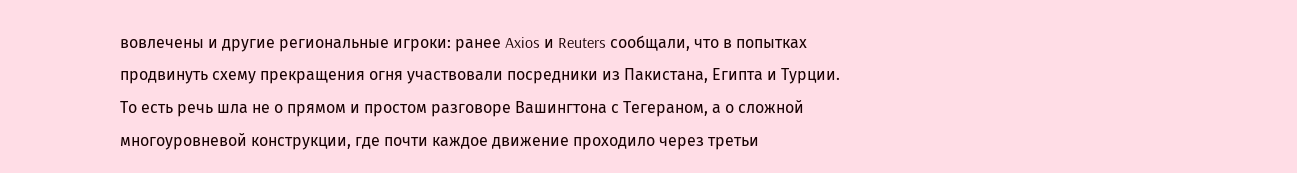вовлечены и другие региональные игроки: ранее Axios и Reuters сообщали, что в попытках продвинуть схему прекращения огня участвовали посредники из Пакистана, Египта и Турции. То есть речь шла не о прямом и простом разговоре Вашингтона с Тегераном, а о сложной многоуровневой конструкции, где почти каждое движение проходило через третьи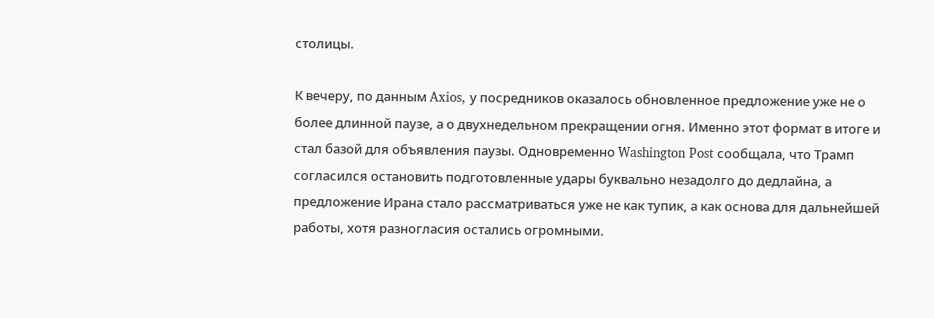столицы.

К вечеру, по данным Axios, у посредников оказалось обновленное предложение уже не о более длинной паузе, а о двухнедельном прекращении огня. Именно этот формат в итоге и стал базой для объявления паузы. Одновременно Washington Post сообщала, что Трамп согласился остановить подготовленные удары буквально незадолго до дедлайна, а предложение Ирана стало рассматриваться уже не как тупик, а как основа для дальнейшей работы, хотя разногласия остались огромными.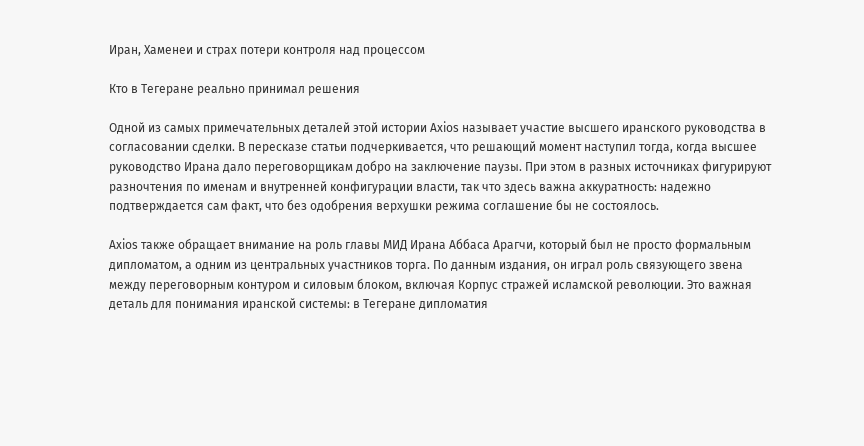Иран, Хаменеи и страх потери контроля над процессом

Кто в Тегеране реально принимал решения

Одной из самых примечательных деталей этой истории Axios называет участие высшего иранского руководства в согласовании сделки. В пересказе статьи подчеркивается, что решающий момент наступил тогда, когда высшее руководство Ирана дало переговорщикам добро на заключение паузы. При этом в разных источниках фигурируют разночтения по именам и внутренней конфигурации власти, так что здесь важна аккуратность: надежно подтверждается сам факт, что без одобрения верхушки режима соглашение бы не состоялось.

Axios также обращает внимание на роль главы МИД Ирана Аббаса Арагчи, который был не просто формальным дипломатом, а одним из центральных участников торга. По данным издания, он играл роль связующего звена между переговорным контуром и силовым блоком, включая Корпус стражей исламской революции. Это важная деталь для понимания иранской системы: в Тегеране дипломатия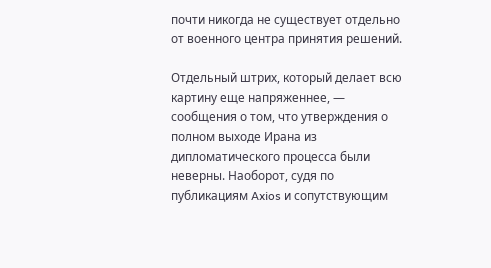почти никогда не существует отдельно от военного центра принятия решений.

Отдельный штрих, который делает всю картину еще напряженнее, — сообщения о том, что утверждения о полном выходе Ирана из дипломатического процесса были неверны. Наоборот, судя по публикациям Axios и сопутствующим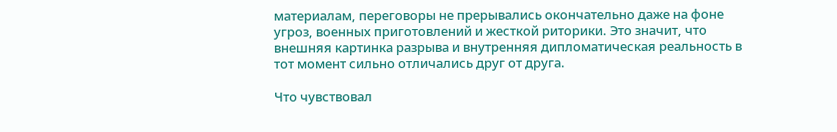материалам, переговоры не прерывались окончательно даже на фоне угроз, военных приготовлений и жесткой риторики. Это значит, что внешняя картинка разрыва и внутренняя дипломатическая реальность в тот момент сильно отличались друг от друга.

Что чувствовал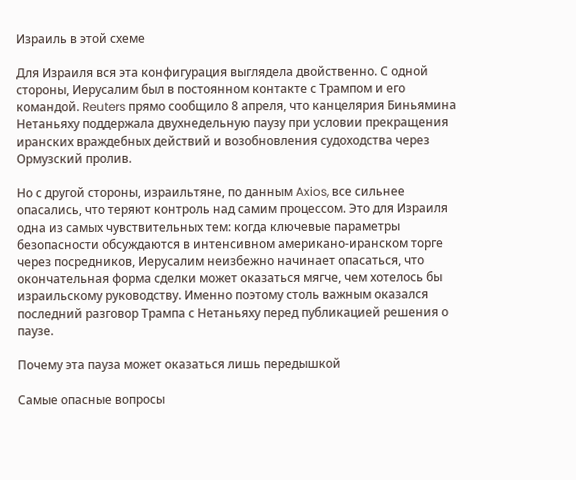Израиль в этой схеме

Для Израиля вся эта конфигурация выглядела двойственно. С одной стороны, Иерусалим был в постоянном контакте с Трампом и его командой. Reuters прямо сообщило 8 апреля, что канцелярия Биньямина Нетаньяху поддержала двухнедельную паузу при условии прекращения иранских враждебных действий и возобновления судоходства через Ормузский пролив.

Но с другой стороны, израильтяне, по данным Axios, все сильнее опасались, что теряют контроль над самим процессом. Это для Израиля одна из самых чувствительных тем: когда ключевые параметры безопасности обсуждаются в интенсивном американо-иранском торге через посредников, Иерусалим неизбежно начинает опасаться, что окончательная форма сделки может оказаться мягче, чем хотелось бы израильскому руководству. Именно поэтому столь важным оказался последний разговор Трампа с Нетаньяху перед публикацией решения о паузе.

Почему эта пауза может оказаться лишь передышкой

Самые опасные вопросы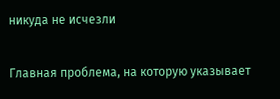никуда не исчезли

Главная проблема, на которую указывает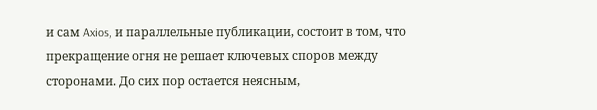и сам Axios, и параллельные публикации, состоит в том, что прекращение огня не решает ключевых споров между сторонами. До сих пор остается неясным,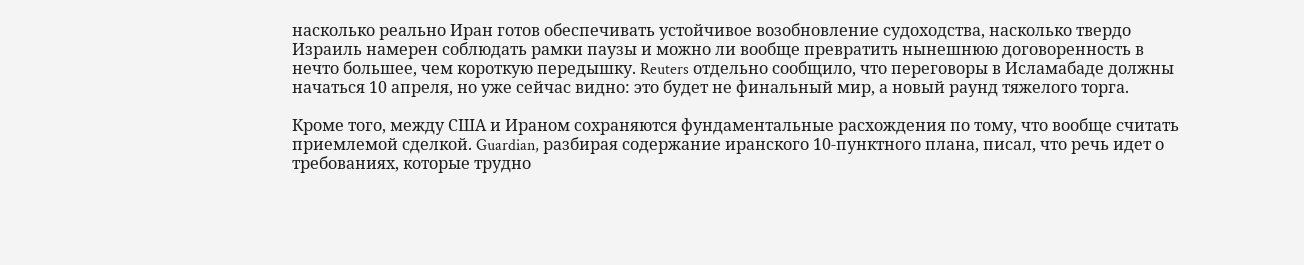насколько реально Иран готов обеспечивать устойчивое возобновление судоходства, насколько твердо Израиль намерен соблюдать рамки паузы и можно ли вообще превратить нынешнюю договоренность в нечто большее, чем короткую передышку. Reuters отдельно сообщило, что переговоры в Исламабаде должны начаться 10 апреля, но уже сейчас видно: это будет не финальный мир, а новый раунд тяжелого торга.

Кроме того, между США и Ираном сохраняются фундаментальные расхождения по тому, что вообще считать приемлемой сделкой. Guardian, разбирая содержание иранского 10-пунктного плана, писал, что речь идет о требованиях, которые трудно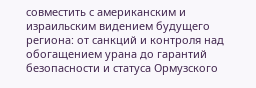совместить с американским и израильским видением будущего региона: от санкций и контроля над обогащением урана до гарантий безопасности и статуса Ормузского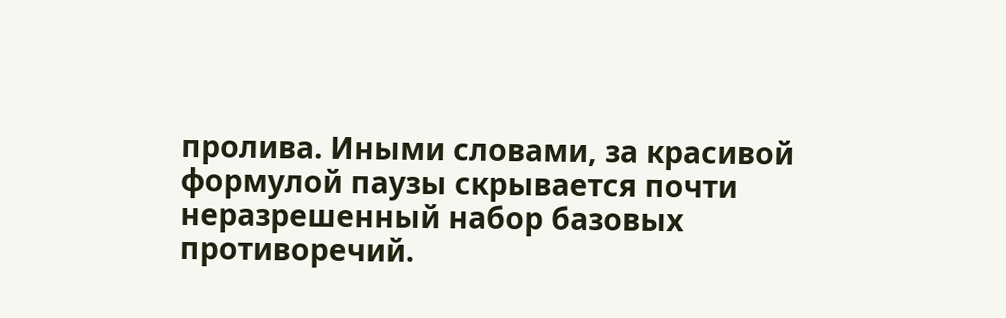пролива. Иными словами, за красивой формулой паузы скрывается почти неразрешенный набор базовых противоречий.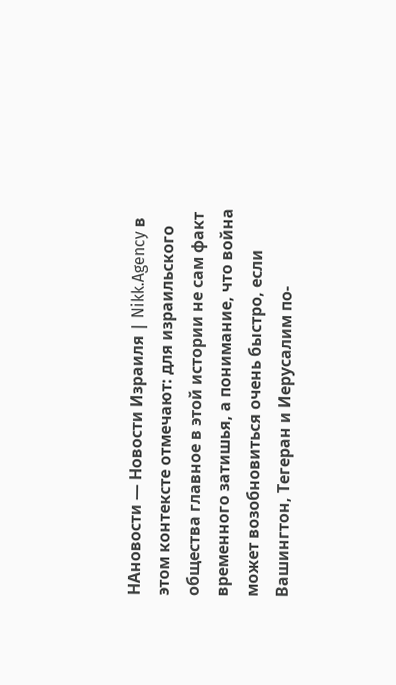НАновости — Новости Израиля | Nikk.Agency в этом контексте отмечают: для израильского общества главное в этой истории не сам факт временного затишья, а понимание, что война может возобновиться очень быстро, если Вашингтон, Тегеран и Иерусалим по-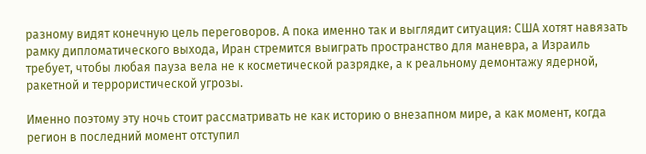разному видят конечную цель переговоров. А пока именно так и выглядит ситуация: США хотят навязать рамку дипломатического выхода, Иран стремится выиграть пространство для маневра, а Израиль требует, чтобы любая пауза вела не к косметической разрядке, а к реальному демонтажу ядерной, ракетной и террористической угрозы.

Именно поэтому эту ночь стоит рассматривать не как историю о внезапном мире, а как момент, когда регион в последний момент отступил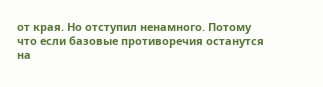от края. Но отступил ненамного. Потому что если базовые противоречия останутся на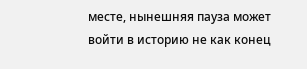месте, нынешняя пауза может войти в историю не как конец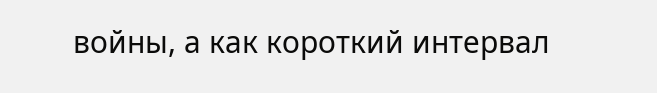войны, а как короткий интервал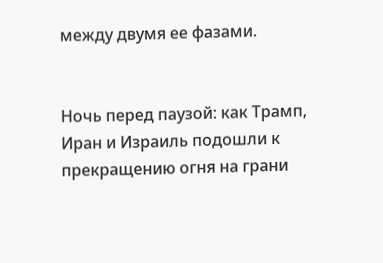между двумя ее фазами.


Ночь перед паузой: как Трамп, Иран и Израиль подошли к прекращению огня на грани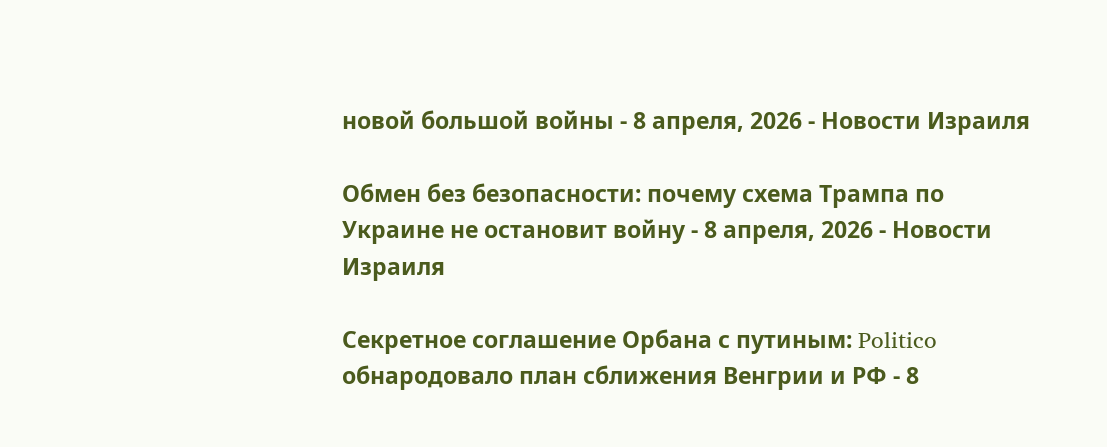новой большой войны - 8 апреля, 2026 - Новости Израиля

Обмен без безопасности: почему схема Трампа по Украине не остановит войну - 8 апреля, 2026 - Новости Израиля

Секретное соглашение Орбана с путиным: Politico обнародовало план сближения Венгрии и РФ - 8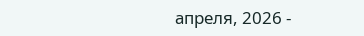апреля, 2026 -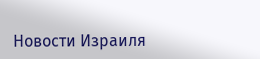Новости Израиля